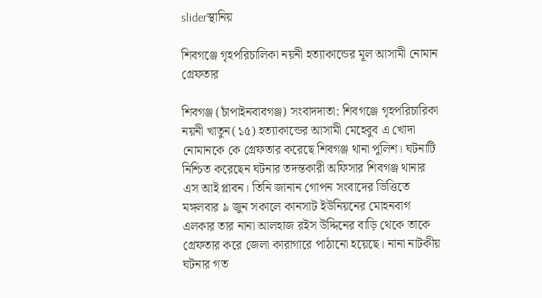sliderস্থানিয়

শিবগঞ্জে গৃহপরিচালিকা নয়নী হত্যাকান্ডের মূল আসামী নোমান গ্রেফতার

শিবগঞ্জ (চাঁপাইনবাবগঞ্জ) সংবাদদাতা: শিবগঞ্জে গৃহপরিচারিকা নয়নী খাতুন(১৫) হত্যাকান্ডের আসামী মেহেবুব এ খোদা নোমানকে কে গ্রেফতার করেছে শিবগঞ্জ থানা পুলিশ। ঘটনাটি নিশ্চিত করেছেন ঘটনার তদন্তকারী অফিসার শিবগঞ্জ থানার এস আই প্লাবন। তিনি জানান গোপন সংবাদের ভিত্তিতে মঙ্গলবার ৯ জুন সকালে কানসাট ইউনিয়নের মোহনবাগ এলকার তার নানা আলহাজ রইস উদ্দিনের বাড়ি থেকে তাকে গ্রেফতার করে জেলা কারাগারে পাঠানো হয়েছে। নানা নাটকীয় ঘটনার গত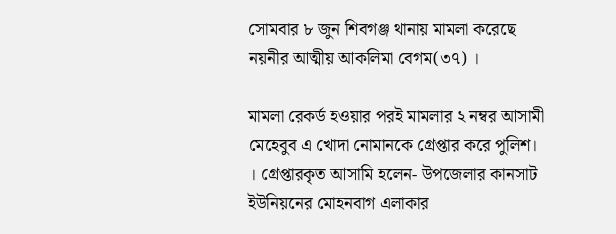সোমবার ৮ জুন শিবগঞ্জ থানায় মামলা করেছে নয়নীর আত্মীয় আকলিমা বেগম(৩৭) ।

মামলা রেকর্ড হওয়ার পরই মামলার ২ নম্বর আসামী মেহেবুব এ খোদা নোমানকে গ্রেপ্তার করে পুলিশ। । গ্রেপ্তারকৃত আসামি হলেন- উপজেলার কানসাট ইউনিয়নের মোহনবাগ এলাকার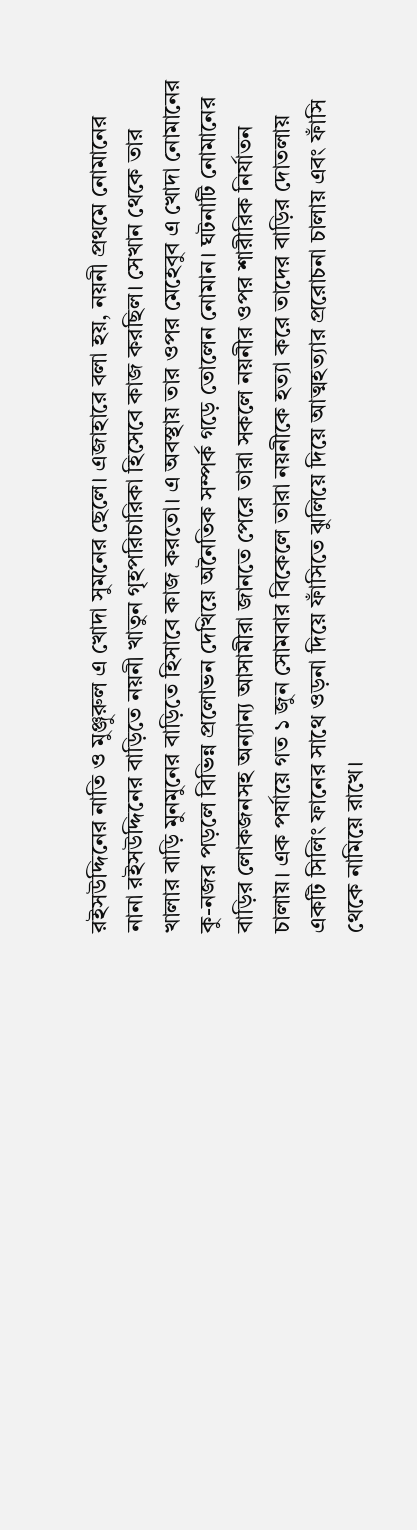রইসউদ্দিনের নাতি ও মুঞ্জুরুল এ খোদা সুমনের ছেলে। এজাহারে বলা হয়, নয়নী প্রথমে নোমানের নানা রইসউদ্দিনের বাড়িতে নয়নী খাতুন গৃহপরিচারিকা হিসেবে কাজ করছিল। সেখান থেকে তার খালার বাড়ি মুনমুনের বাড়িতে হিসাবে কাজ করতো। এ অবস্থায় তার ওপর মেহেবুব এ খোদা নোমানের কু-নজর পড়লে বিভিন্ন প্রলোভন দেখিয়ে অনৈতিক সম্পর্ক গড়ে তোলেন নোমান। ঘটনাটি নোমানের বাড়ির লোকজনসহ অন্যান্য আসামীরা জানতে পেরে তারা সকলে নয়নীর ওপর শারীরিক নির্যাতন চালায়। এক পর্যায়ে গত ১ জুন সোমবার বিকেলে তারা নয়নীকে হত্যা করে তাদের বাড়ির দোতলায় একটি সিলিং ফানের সাথে ওড়না দিয়ে ফাঁসিতে ঝুলিয়ে দিয়ে আত্মহত্যার প্ররোচনা চালায় এবং ফাঁসি থেকে নামিয়ে রাখে।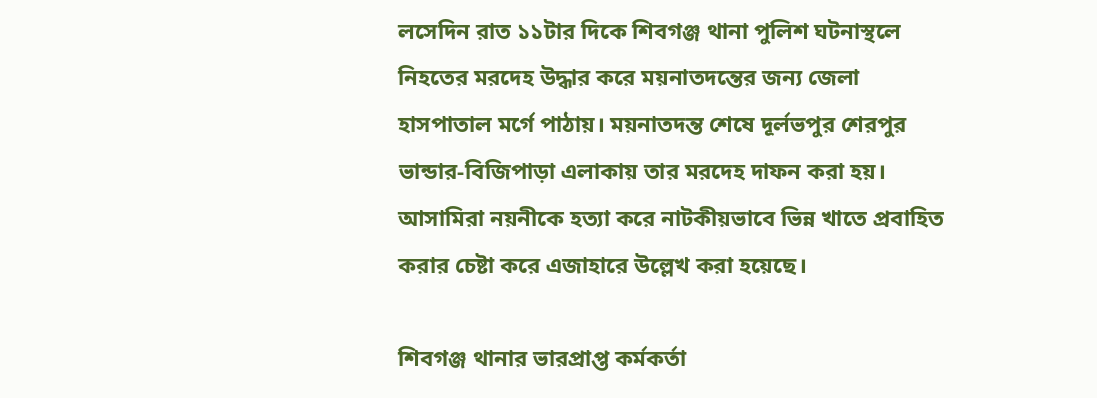লসেদিন রাত ১১টার দিকে শিবগঞ্জ থানা পুলিশ ঘটনাস্থলে নিহতের মরদেহ উদ্ধার করে ময়নাতদন্তের জন্য জেলা হাসপাতাল মর্গে পাঠায়। ময়নাতদন্ত শেষে দূর্লভপুর শেরপুর ভান্ডার-বিজিপাড়া এলাকায় তার মরদেহ দাফন করা হয়। আসামিরা নয়নীকে হত্যা করে নাটকীয়ভাবে ভিন্ন খাতে প্রবাহিত করার চেষ্টা করে এজাহারে উল্লেখ করা হয়েছে।

শিবগঞ্জ থানার ভারপ্রাপ্ত কর্মকর্তা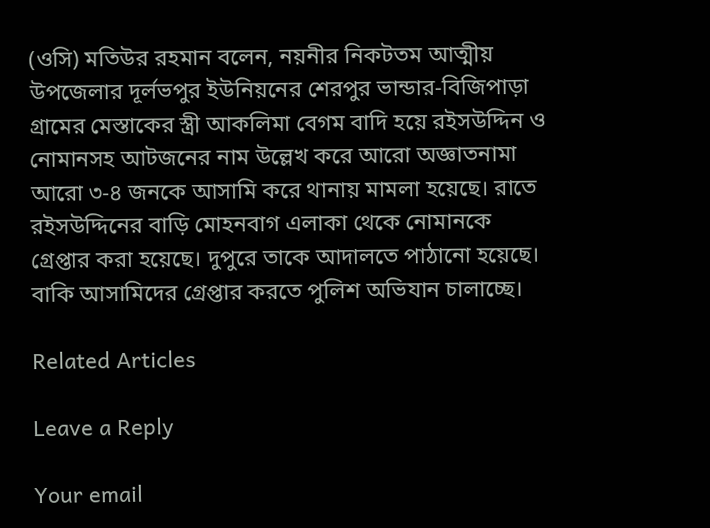(ওসি) মতিউর রহমান বলেন, নয়নীর নিকটতম আত্মীয় উপজেলার দূর্লভপুর ইউনিয়নের শেরপুর ভান্ডার-বিজিপাড়া গ্রামের মেস্তাকের স্ত্রী আকলিমা বেগম বাদি হয়ে রইসউদ্দিন ও নোমানসহ আটজনের নাম উল্লেখ করে আরো অজ্ঞাতনামা আরো ৩-৪ জনকে আসামি করে থানায় মামলা হয়েছে। রাতে রইসউদ্দিনের বাড়ি মোহনবাগ এলাকা থেকে নোমানকে গ্রেপ্তার করা হয়েছে। দুপুরে তাকে আদালতে পাঠানো হয়েছে। বাকি আসামিদের গ্রেপ্তার করতে পুলিশ অভিযান চালাচ্ছে।

Related Articles

Leave a Reply

Your email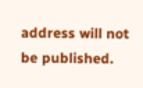address will not be published.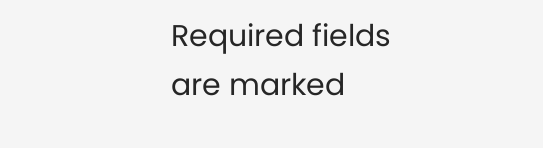Required fields are marked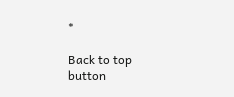*

Back to top button